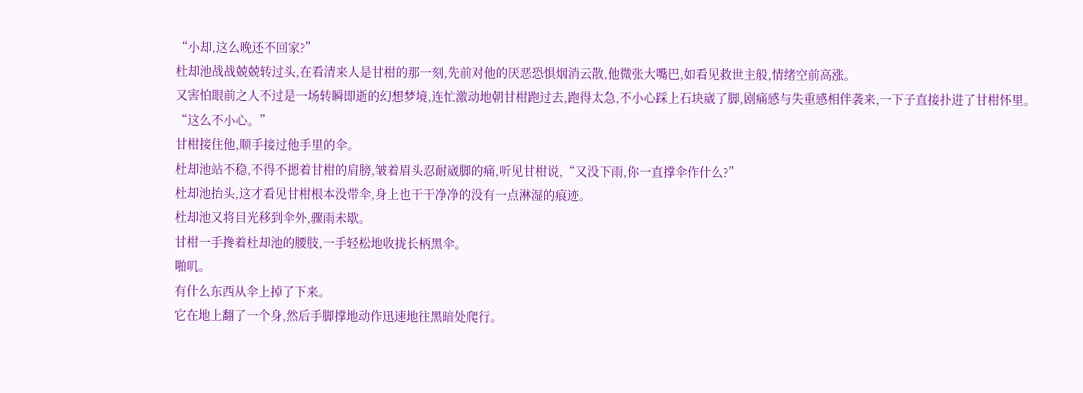“小却,这么晚还不回家?”
杜却池战战兢兢转过头,在看清来人是甘柑的那一刻,先前对他的厌恶恐惧烟消云散,他微张大嘴巴,如看见救世主般,情绪空前高涨。
又害怕眼前之人不过是一场转瞬即逝的幻想梦境,连忙激动地朝甘柑跑过去,跑得太急,不小心踩上石块崴了脚,剧痛感与失重感相伴袭来,一下子直接扑进了甘柑怀里。
“这么不小心。”
甘柑接住他,顺手接过他手里的伞。
杜却池站不稳,不得不摁着甘柑的肩膀,皱着眉头忍耐崴脚的痛,听见甘柑说,“又没下雨,你一直撑伞作什么?”
杜却池抬头,这才看见甘柑根本没带伞,身上也干干净净的没有一点淋湿的痕迹。
杜却池又将目光移到伞外,骤雨未歇。
甘柑一手搀着杜却池的腰肢,一手轻松地收拢长柄黑伞。
啪叽。
有什么东西从伞上掉了下来。
它在地上翻了一个身,然后手脚撑地动作迅速地往黑暗处爬行。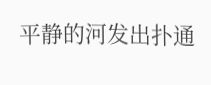平静的河发出扑通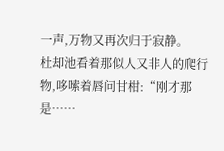一声,万物又再次归于寂静。
杜却池看着那似人又非人的爬行物,哆嗦着唇问甘柑:“刚才那是……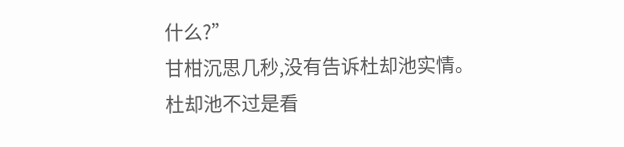什么?”
甘柑沉思几秒,没有告诉杜却池实情。
杜却池不过是看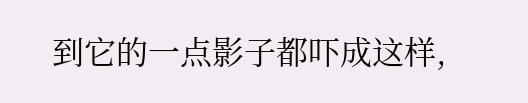到它的一点影子都吓成这样,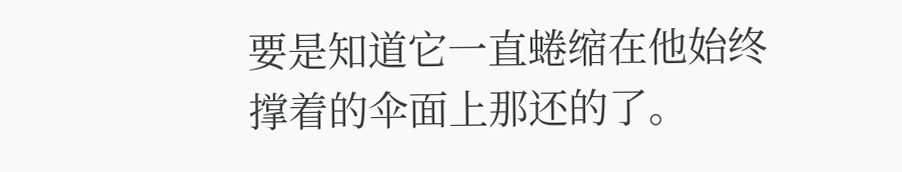要是知道它一直蜷缩在他始终撑着的伞面上那还的了。